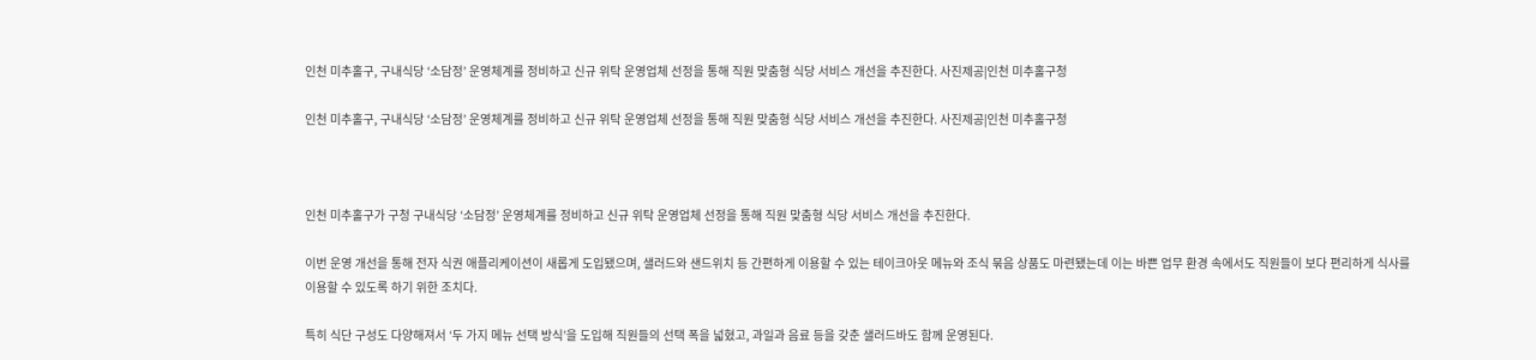인천 미추홀구, 구내식당 ‘소담정’ 운영체계를 정비하고 신규 위탁 운영업체 선정을 통해 직원 맞춤형 식당 서비스 개선을 추진한다. 사진제공|인천 미추홀구청

인천 미추홀구, 구내식당 ‘소담정’ 운영체계를 정비하고 신규 위탁 운영업체 선정을 통해 직원 맞춤형 식당 서비스 개선을 추진한다. 사진제공|인천 미추홀구청



인천 미추홀구가 구청 구내식당 ‘소담정’ 운영체계를 정비하고 신규 위탁 운영업체 선정을 통해 직원 맞춤형 식당 서비스 개선을 추진한다.

이번 운영 개선을 통해 전자 식권 애플리케이션이 새롭게 도입됐으며, 샐러드와 샌드위치 등 간편하게 이용할 수 있는 테이크아웃 메뉴와 조식 묶음 상품도 마련됐는데 이는 바쁜 업무 환경 속에서도 직원들이 보다 편리하게 식사를 이용할 수 있도록 하기 위한 조치다.

특히 식단 구성도 다양해져서 ‘두 가지 메뉴 선택 방식’을 도입해 직원들의 선택 폭을 넓혔고, 과일과 음료 등을 갖춘 샐러드바도 함께 운영된다.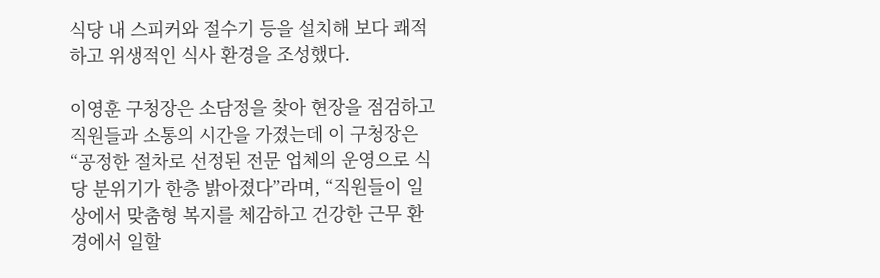식당 내 스피커와 절수기 등을 설치해 보다 쾌적하고 위생적인 식사 환경을 조성했다.

이영훈 구청장은 소담정을 찾아 현장을 점검하고 직원들과 소통의 시간을 가졌는데 이 구청장은 “공정한 절차로 선정된 전문 업체의 운영으로 식당 분위기가 한층 밝아졌다”라며, “직원들이 일상에서 맞춤형 복지를 체감하고 건강한 근무 환경에서 일할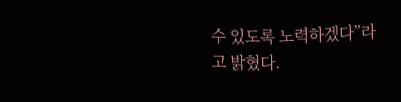수 있도록 노력하겠다”라고 밝혔다.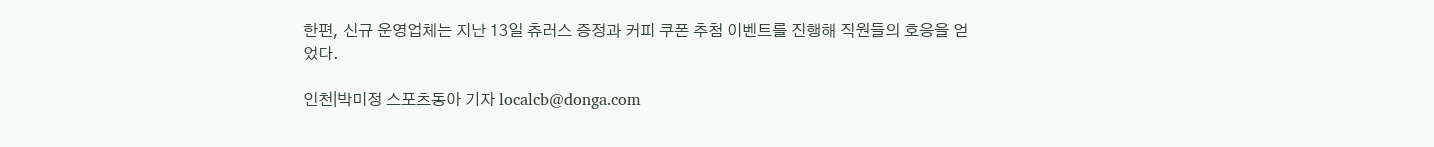한편, 신규 운영업체는 지난 13일 츄러스 증정과 커피 쿠폰 추첨 이벤트를 진행해 직원들의 호응을 얻었다.

인천|박미정 스포츠동아 기자 localcb@donga.com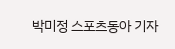박미정 스포츠동아 기자